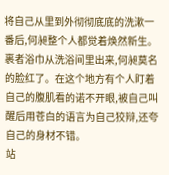将自己从里到外彻彻底底的洗漱一番后,何昶整个人都觉着焕然新生。
裹者浴巾从洗浴间里出来,何昶莫名的脸红了。在这个地方有个人盯着自己的腹肌看的诺不开眼,被自己叫醒后用苍白的语言为自己狡辩,还夸自己的身材不错。
站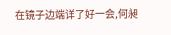在镜子边端详了好一会,何昶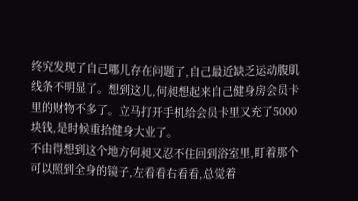终究发现了自己哪儿存在问题了,自己最近缺乏运动腹肌线条不明显了。想到这儿,何昶想起来自己健身房会员卡里的财物不多了。立马打开手机给会员卡里又充了5000块钱,是时候重拾健身大业了。
不由得想到这个地方何昶又忍不住回到浴室里,盯着那个可以照到全身的镜子,左看看右看看,总觉着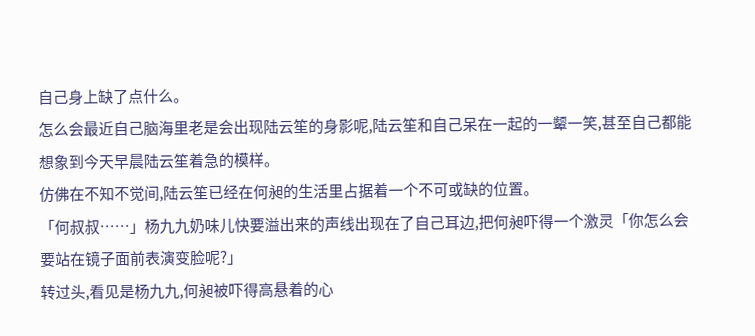自己身上缺了点什么。
怎么会最近自己脑海里老是会出现陆云笙的身影呢,陆云笙和自己呆在一起的一颦一笑,甚至自己都能想象到今天早晨陆云笙着急的模样。
仿佛在不知不觉间,陆云笙已经在何昶的生活里占据着一个不可或缺的位置。
「何叔叔……」杨九九奶味儿快要溢出来的声线出现在了自己耳边,把何昶吓得一个激灵「你怎么会要站在镜子面前表演变脸呢?」
转过头,看见是杨九九,何昶被吓得高悬着的心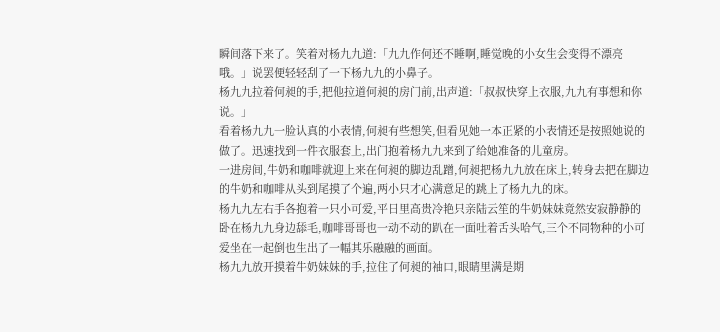瞬间落下来了。笑着对杨九九道:「九九作何还不睡啊,睡觉晚的小女生会变得不漂亮哦。」说罢便轻轻刮了一下杨九九的小鼻子。
杨九九拉着何昶的手,把他拉道何昶的房门前,出声道:「叔叔快穿上衣服,九九有事想和你说。」
看着杨九九一脸认真的小表情,何昶有些想笑,但看见她一本正紧的小表情还是按照她说的做了。迅速找到一件衣服套上,出门抱着杨九九来到了给她准备的儿童房。
一进房间,牛奶和咖啡就迎上来在何昶的脚边乱蹭,何昶把杨九九放在床上,转身去把在脚边的牛奶和咖啡从头到尾摸了个遍,两小只才心满意足的跳上了杨九九的床。
杨九九左右手各抱着一只小可爱,平日里高贵冷艳只亲陆云笙的牛奶妹妹竟然安寂静静的卧在杨九九身边舔毛,咖啡哥哥也一动不动的趴在一面吐着舌头哈气,三个不同物种的小可爱坐在一起倒也生出了一幅其乐融融的画面。
杨九九放开摸着牛奶妹妹的手,拉住了何昶的袖口,眼睛里满是期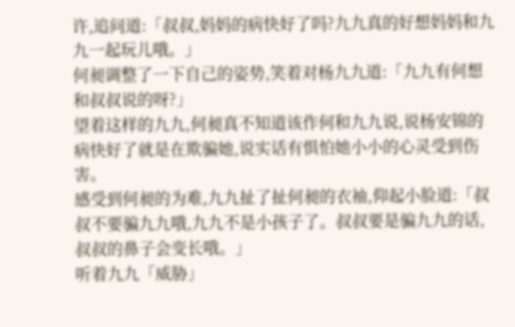许,追问道:「叔叔,妈妈的病快好了吗?九九真的好想妈妈和九九一起玩儿哦。」
何昶调整了一下自己的姿势,笑着对杨九九道:「九九有何想和叔叔说的呀?」
望着这样的九九,何昶真不知道该作何和九九说,说杨安锦的病快好了就是在欺骗她,说实话有惧怕她小小的心灵受到伤害。
感受到何昶的为难,九九扯了扯何昶的衣袖,仰起小脸道:「叔叔不要骗九九哦,九九不是小孩子了。叔叔要是骗九九的话,叔叔的鼻子会变长哦。」
听着九九「威胁」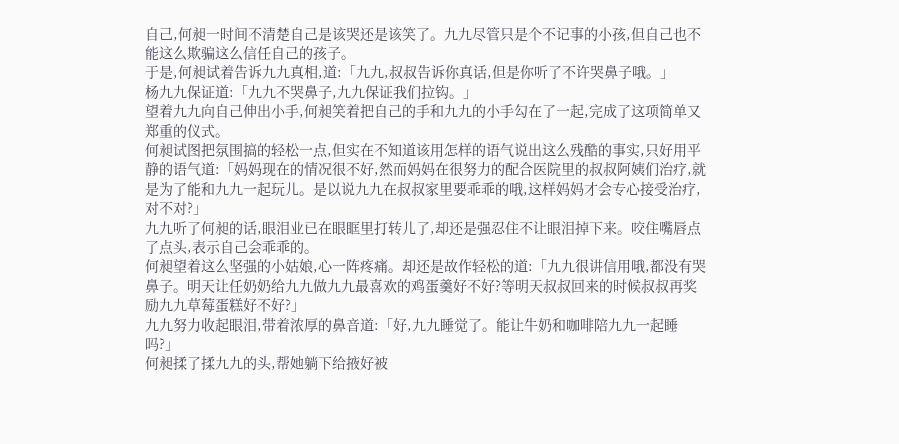自己,何昶一时间不清楚自己是该哭还是该笑了。九九尽管只是个不记事的小孩,但自己也不能这么欺骗这么信任自己的孩子。
于是,何昶试着告诉九九真相,道:「九九,叔叔告诉你真话,但是你听了不许哭鼻子哦。」
杨九九保证道:「九九不哭鼻子,九九保证我们拉钩。」
望着九九向自己伸出小手,何昶笑着把自己的手和九九的小手勾在了一起,完成了这项简单又郑重的仪式。
何昶试图把氛围搞的轻松一点,但实在不知道该用怎样的语气说出这么残酷的事实,只好用平静的语气道:「妈妈现在的情况很不好,然而妈妈在很努力的配合医院里的叔叔阿姨们治疗,就是为了能和九九一起玩儿。是以说九九在叔叔家里要乖乖的哦,这样妈妈才会专心接受治疗,对不对?」
九九听了何昶的话,眼泪业已在眼眶里打转儿了,却还是强忍住不让眼泪掉下来。咬住嘴唇点了点头,表示自己会乖乖的。
何昶望着这么坚强的小姑娘,心一阵疼痛。却还是故作轻松的道:「九九很讲信用哦,都没有哭鼻子。明天让任奶奶给九九做九九最喜欢的鸡蛋羹好不好?等明天叔叔回来的时候叔叔再奖励九九草莓蛋糕好不好?」
九九努力收起眼泪,带着浓厚的鼻音道:「好,九九睡觉了。能让牛奶和咖啡陪九九一起睡吗?」
何昶揉了揉九九的头,帮她躺下给掖好被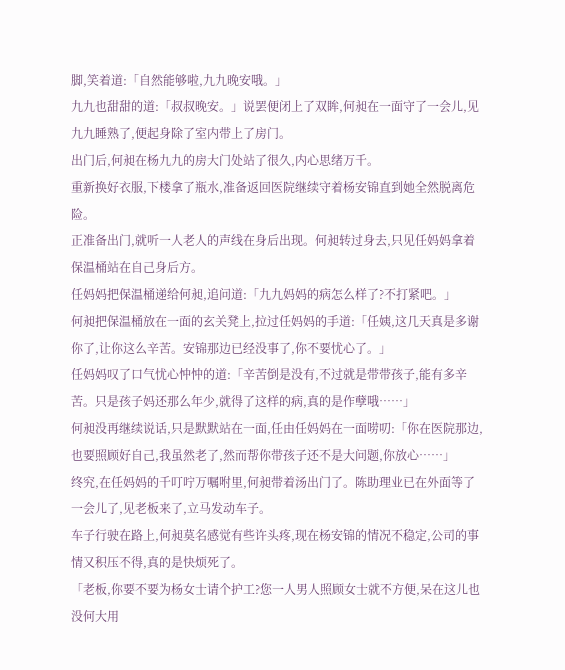脚,笑着道:「自然能够啦,九九晚安哦。」
九九也甜甜的道:「叔叔晚安。」说罢便闭上了双眸,何昶在一面守了一会儿,见九九睡熟了,便起身除了室内带上了房门。
出门后,何昶在杨九九的房大门处站了很久,内心思绪万千。
重新换好衣服,下楼拿了瓶水,准备返回医院继续守着杨安锦直到她全然脱离危险。
正准备出门,就听一人老人的声线在身后出现。何昶转过身去,只见任妈妈拿着保温桶站在自己身后方。
任妈妈把保温桶递给何昶,追问道:「九九妈妈的病怎么样了?不打紧吧。」
何昶把保温桶放在一面的玄关凳上,拉过任妈妈的手道:「任姨,这几天真是多谢你了,让你这么辛苦。安锦那边已经没事了,你不要忧心了。」
任妈妈叹了口气忧心忡忡的道:「辛苦倒是没有,不过就是带带孩子,能有多辛苦。只是孩子妈还那么年少,就得了这样的病,真的是作孽哦……」
何昶没再继续说话,只是默默站在一面,任由任妈妈在一面唠叨:「你在医院那边,也要照顾好自己,我虽然老了,然而帮你带孩子还不是大问题,你放心……」
终究,在任妈妈的千叮咛万嘱咐里,何昶带着汤出门了。陈助理业已在外面等了一会儿了,见老板来了,立马发动车子。
车子行驶在路上,何昶莫名感觉有些许头疼,现在杨安锦的情况不稳定,公司的事情又积压不得,真的是快烦死了。
「老板,你要不要为杨女士请个护工?您一人男人照顾女士就不方便,呆在这儿也没何大用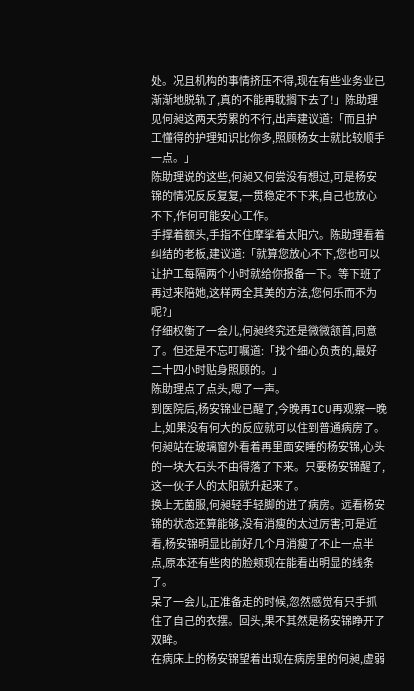处。况且机构的事情挤压不得,现在有些业务业已渐渐地脱轨了,真的不能再耽搁下去了!」陈助理见何昶这两天劳累的不行,出声建议道:「而且护工懂得的护理知识比你多,照顾杨女士就比较顺手一点。」
陈助理说的这些,何昶又何尝没有想过,可是杨安锦的情况反反复复,一贯稳定不下来,自己也放心不下,作何可能安心工作。
手撑着额头,手指不住摩挲着太阳穴。陈助理看着纠结的老板,建议道:「就算您放心不下,您也可以让护工每隔两个小时就给你报备一下。等下班了再过来陪她,这样两全其美的方法,您何乐而不为呢?」
仔细权衡了一会儿,何昶终究还是微微颔首,同意了。但还是不忘叮嘱道:「找个细心负责的,最好二十四小时贴身照顾的。」
陈助理点了点头,嗯了一声。
到医院后,杨安锦业已醒了,今晚再ICU再观察一晚上,如果没有何大的反应就可以住到普通病房了。
何昶站在玻璃窗外看着再里面安睡的杨安锦,心头的一块大石头不由得落了下来。只要杨安锦醒了,这一伙子人的太阳就升起来了。
换上无菌服,何昶轻手轻脚的进了病房。远看杨安锦的状态还算能够,没有消瘦的太过厉害;可是近看,杨安锦明显比前好几个月消瘦了不止一点半点,原本还有些肉的脸颊现在能看出明显的线条了。
呆了一会儿,正准备走的时候,忽然感觉有只手抓住了自己的衣摆。回头,果不其然是杨安锦睁开了双眸。
在病床上的杨安锦望着出现在病房里的何昶,虚弱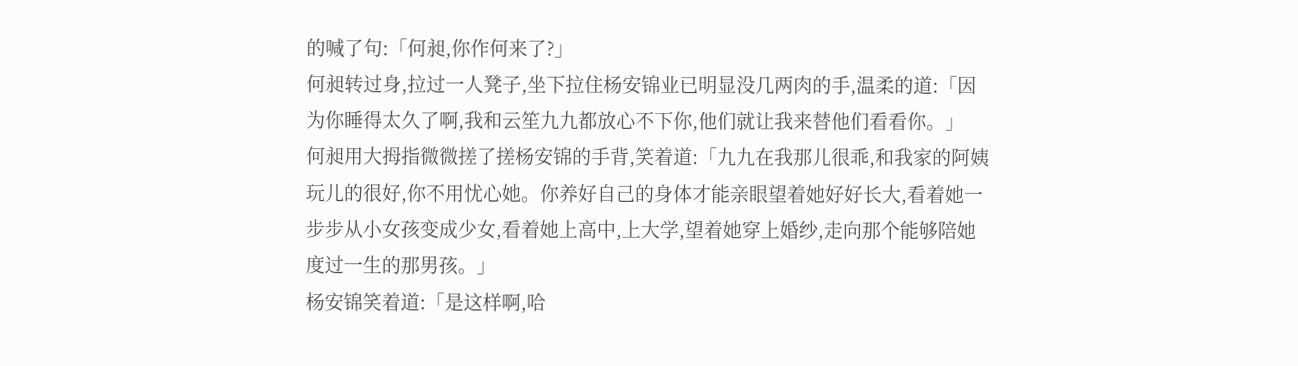的喊了句:「何昶,你作何来了?」
何昶转过身,拉过一人凳子,坐下拉住杨安锦业已明显没几两肉的手,温柔的道:「因为你睡得太久了啊,我和云笙九九都放心不下你,他们就让我来替他们看看你。」
何昶用大拇指微微搓了搓杨安锦的手背,笑着道:「九九在我那儿很乖,和我家的阿姨玩儿的很好,你不用忧心她。你养好自己的身体才能亲眼望着她好好长大,看着她一步步从小女孩变成少女,看着她上高中,上大学,望着她穿上婚纱,走向那个能够陪她度过一生的那男孩。」
杨安锦笑着道:「是这样啊,哈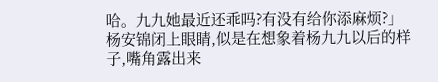哈。九九她最近还乖吗?有没有给你添麻烦?」
杨安锦闭上眼睛,似是在想象着杨九九以后的样子,嘴角露出来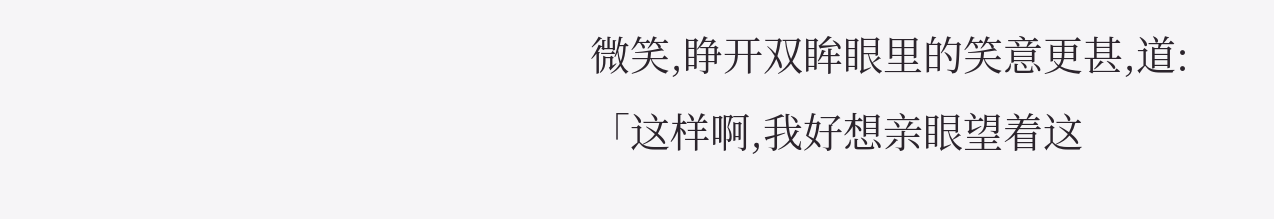微笑,睁开双眸眼里的笑意更甚,道:「这样啊,我好想亲眼望着这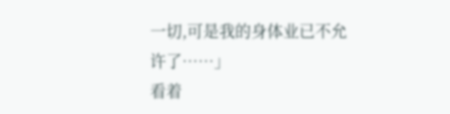一切,可是我的身体业已不允许了……」
看着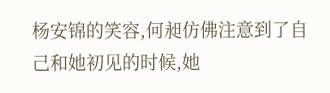杨安锦的笑容,何昶仿佛注意到了自己和她初见的时候,她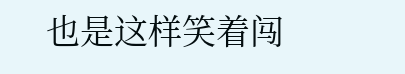也是这样笑着闯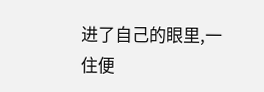进了自己的眼里,一住便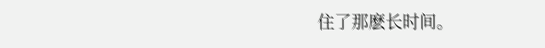住了那麽长时间。